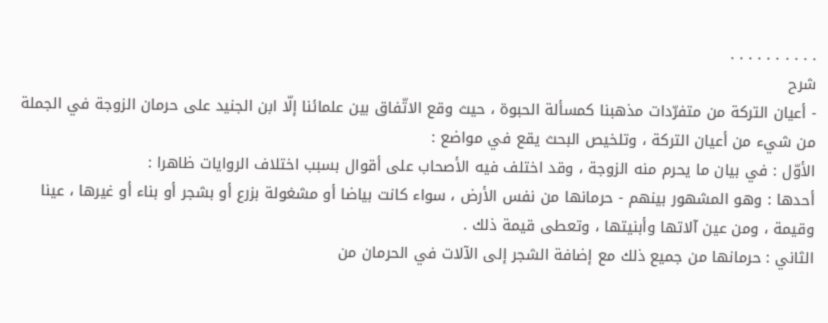. . . . . . . . . .
شرح
- أعيان التركة من متفرّدات مذهبنا كمسألة الحبوة ، حيث وقع الاتّفاق بين علمائنا إلّا ابن الجنيد على حرمان الزوجة في الجملة من شيء من أعيان التركة ، وتلخيص البحث يقع في مواضع :
الأوّل : في بيان ما يحرم منه الزوجة ، وقد اختلف فيه الأصحاب على أقوال بسبب اختلاف الروايات ظاهرا :
أحدها : وهو المشهور بينهم - حرمانها من نفس الأرض ، سواء كانت بياضا أو مشغولة بزرع أو بشجر أو بناء أو غيرها ، عينا وقيمة ، ومن عين آلاتها وأبنيتها ، وتعطى قيمة ذلك .
الثاني : حرمانها من جميع ذلك مع إضافة الشجر إلى الآلات في الحرمان من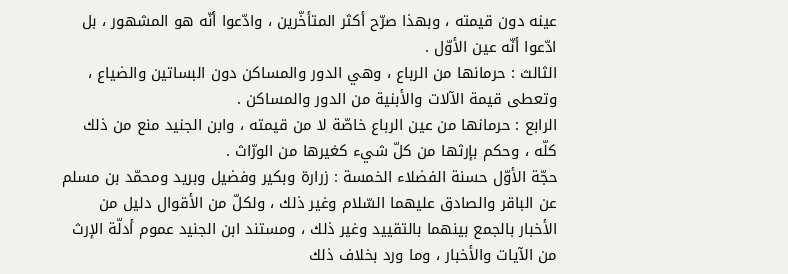عينه دون قيمته ، وبهذا صرّح أكثر المتأخّرين ، وادّعوا أنّه هو المشهور ، بل ادّعوا أنّه عين الأوّل .
الثالث : حرمانها من الرباع ، وهي الدور والمساكن دون البساتين والضياع ، وتعطى قيمة الآلات والأبنية من الدور والمساكن .
الرابع : حرمانها من عين الرباع خاصّة لا من قيمته ، وابن الجنيد منع من ذلك كلّه ، وحكم بإرثها من كلّ شيء كغيرها من الورّاث .
حجّة الأوّل حسنة الفضلاء الخمسة : زرارة وبكير وفضيل وبريد ومحمّد بن مسلم عن الباقر والصادق عليهما السّلام وغير ذلك ، ولكلّ من الأقوال دليل من الأخبار بالجمع بينهما بالتقييد وغير ذلك ، ومستند ابن الجنيد عموم أدلّة الإرث من الآيات والأخبار ، وما ورد بخلاف ذلك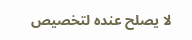لا يصلح عنده لتخصيص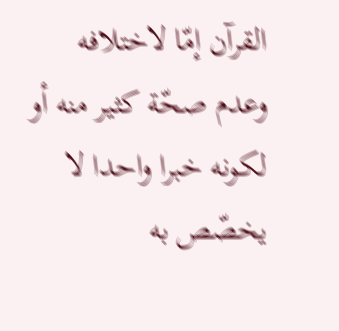القرآن إمّا لاختلافه وعدم صحّة كثير منه أو لكونه خبرا واحدا لا يخصّص به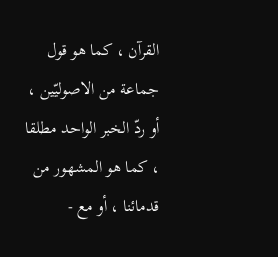القرآن ، كما هو قول جماعة من الاصوليّين ، أو ردّ الخبر الواحد مطلقا ، كما هو المشهور من قدمائنا ، أو مع -